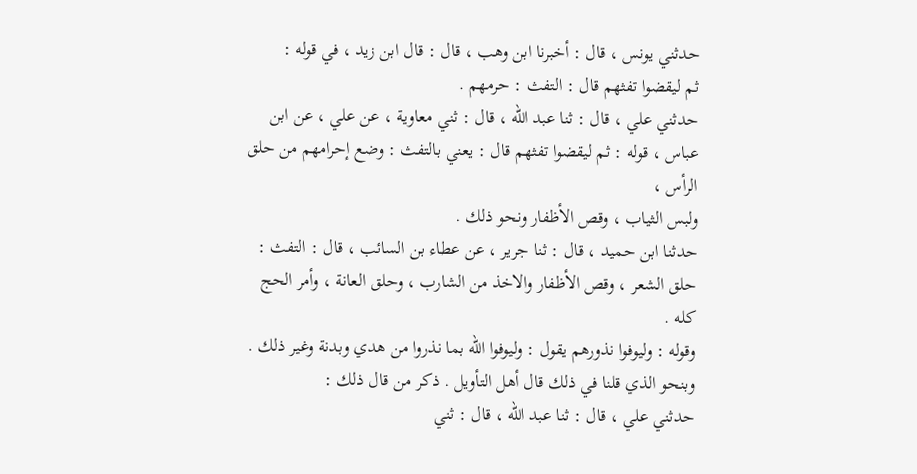حدثني يونس ، قال : أخبرنا ابن وهب ، قال : قال ابن زيد ، في قوله :
ثم ليقضوا تفثهم قال : التفث : حرمهم .
حدثني علي ، قال : ثنا عبد الله ، قال : ثني معاوية ، عن علي ، عن ابن
عباس ، قوله : ثم ليقضوا تفثهم قال : يعني بالتفث : وضع إحرامهم من حلق الرأس ،
ولبس الثياب ، وقص الأظفار ونحو ذلك .
حدثنا ابن حميد ، قال : ثنا جرير ، عن عطاء بن السائب ، قال : التفث :
حلق الشعر ، وقص الأظفار والاخذ من الشارب ، وحلق العانة ، وأمر الحج كله .
وقوله : وليوفوا نذورهم يقول : وليوفوا الله بما نذروا من هدي وبدنة وغير ذلك .
وبنحو الذي قلنا في ذلك قال أهل التأويل . ذكر من قال ذلك :
حدثني علي ، قال : ثنا عبد الله ، قال : ثني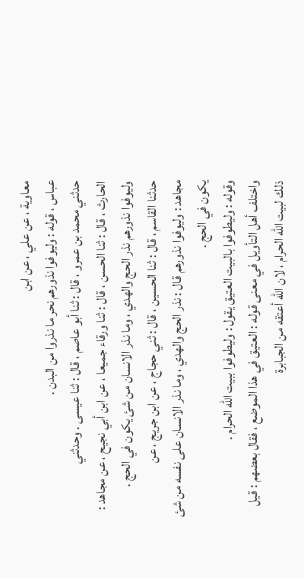معاوية ، عن علي ، عن ابن
عباس ، قوله : وليوفوا نذورهم نحر ما نذروا من البدن .
حدثني محمد بن عمرو ، قال : ثنا أبو عاصم ، قال : ثنا عيسى . وحدثني
الحارث ، قال : ثنا الحسن ، قال : ثنا ورقاء جميعا ، عن ابن أبي نجيح ، عن مجاهد :
وليوفوا نذورهم نذر الحج والهدي ، وما نذر الانسان من شئ يكون في الحج .
حدثنا القاسم ، قال : ثنا الحسين ، قال : ثني حجاج ، عن ابن جريج ، عن
مجاهد : وليوفوا نذورهم قال : نذر الحج والهدي ، وما نذر الانسان على نفسه من شئ
يكون في الحج .
وقوله : وليطوفوا بالبيت العتيق يقول : وليطوفوا ببيت الله الحرام .
واختلف أهل التأويل في معنى قوله : العتيق في هذا الموضع ، فقال بعضهم : قيل
ذلك لبيت الله الحرام ، لان الله أعتقه من الجبابرة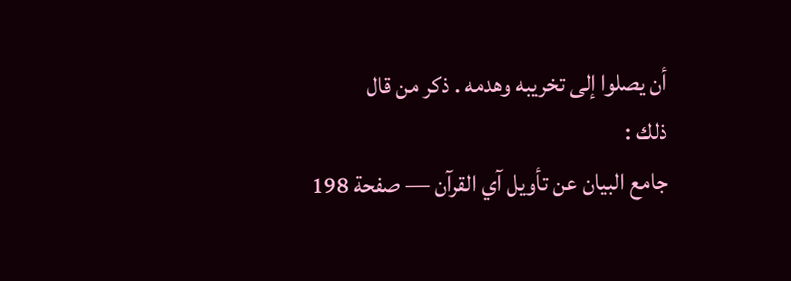أن يصلوا إلى تخريبه وهدمه . ذكر من قال
ذلك :
جامع البيان عن تأويل آي القرآن — صفحة 198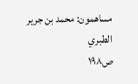مساهمون: محمد بن جرير الطبري
ص١٩٨